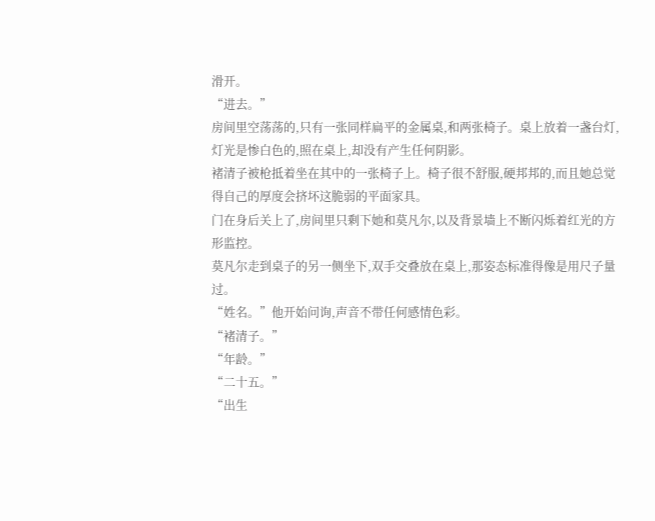滑开。
“进去。”
房间里空荡荡的,只有一张同样扁平的金属桌,和两张椅子。桌上放着一盏台灯,灯光是惨白色的,照在桌上,却没有产生任何阴影。
褚清子被枪抵着坐在其中的一张椅子上。椅子很不舒服,硬邦邦的,而且她总觉得自己的厚度会挤坏这脆弱的平面家具。
门在身后关上了,房间里只剩下她和莫凡尔,以及背景墙上不断闪烁着红光的方形监控。
莫凡尔走到桌子的另一侧坐下,双手交叠放在桌上,那姿态标准得像是用尺子量过。
“姓名。”他开始问询,声音不带任何感情色彩。
“褚清子。”
“年龄。”
“二十五。”
“出生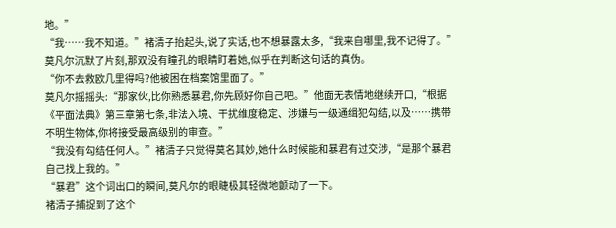地。”
“我……我不知道。”褚清子抬起头,说了实话,也不想暴露太多,“我来自哪里,我不记得了。”
莫凡尔沉默了片刻,那双没有瞳孔的眼睛盯着她,似乎在判断这句话的真伪。
“你不去救欧几里得吗?他被困在档案馆里面了。”
莫凡尔摇摇头:“那家伙,比你熟悉暴君,你先顾好你自己吧。”他面无表情地继续开口,“根据《平面法典》第三章第七条,非法入境、干扰维度稳定、涉嫌与一级通缉犯勾结,以及……携带不明生物体,你将接受最高级别的审查。”
“我没有勾结任何人。”褚清子只觉得莫名其妙,她什么时候能和暴君有过交涉,“是那个暴君自己找上我的。”
“暴君”这个词出口的瞬间,莫凡尔的眼睫极其轻微地颤动了一下。
褚清子捕捉到了这个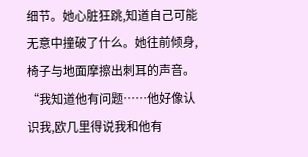细节。她心脏狂跳,知道自己可能无意中撞破了什么。她往前倾身,椅子与地面摩擦出刺耳的声音。
“我知道他有问题……他好像认识我,欧几里得说我和他有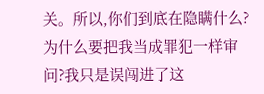关。所以,你们到底在隐瞒什么?为什么要把我当成罪犯一样审问?我只是误闯进了这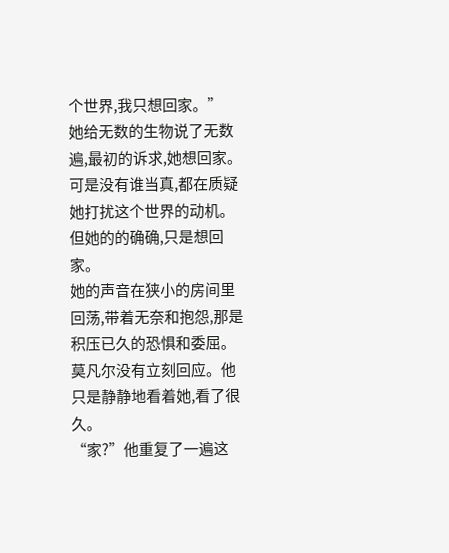个世界,我只想回家。”
她给无数的生物说了无数遍,最初的诉求,她想回家。可是没有谁当真,都在质疑她打扰这个世界的动机。
但她的的确确,只是想回家。
她的声音在狭小的房间里回荡,带着无奈和抱怨,那是积压已久的恐惧和委屈。
莫凡尔没有立刻回应。他只是静静地看着她,看了很久。
“家?”他重复了一遍这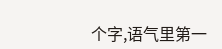个字,语气里第一